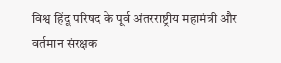विश्व हिंदू परिषद के पूर्व अंतरराष्ट्रीय महामंत्री और वर्तमान संरक्षक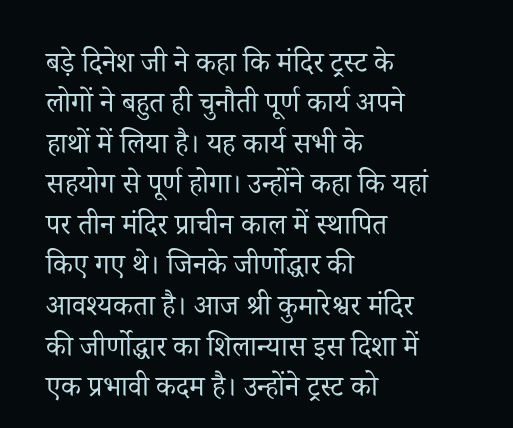बड़े दिनेश जी ने कहा कि मंदिर ट्रस्ट के लोगों ने बहुत ही चुनौती पूर्ण कार्य अपने हाथों में लिया है। यह कार्य सभी के सहयोग से पूर्ण होगा। उन्होंने कहा कि यहां पर तीन मंदिर प्राचीन काल में स्थापित किए गए थे। जिनके जीर्णोद्धार की आवश्यकता है। आज श्री कुमारेश्वर मंदिर की जीर्णोद्धार का शिलान्यास इस दिशा में एक प्रभावी कदम है। उन्होंने ट्रस्ट को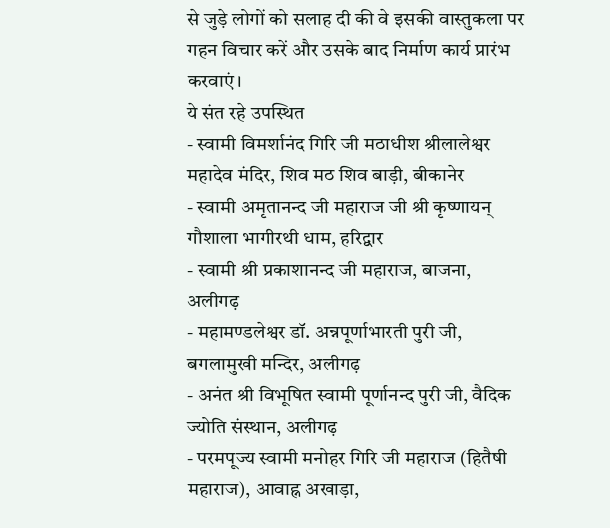से जुड़े लोगों को सलाह दी की वे इसकी वास्तुकला पर गहन विचार करें और उसके बाद निर्माण कार्य प्रारंभ करवाएं।
ये संत रहे उपस्थित
- स्वामी विमर्शानंद गिरि जी मठाधीश श्रीलालेश्वर महादेव मंदिर, शिव मठ शिव बाड़ी, बीकानेर
- स्वामी अमृतानन्द जी महाराज जी श्री कृष्णायन् गौशाला भागीरथी धाम, हरिद्वार
- स्वामी श्री प्रकाशानन्द जी महाराज, बाजना, अलीगढ़
- महामण्डलेश्वर डॉ. अन्नपूर्णाभारती पुरी जी, बगलामुखी मन्दिर, अलीगढ़
- अनंत श्री विभूषित स्वामी पूर्णानन्द पुरी जी, वैदिक ज्योति संस्थान, अलीगढ़
- परमपूज्य स्वामी मनोहर गिरि जी महाराज (हितैषी महाराज), आवाह्न अखाड़ा,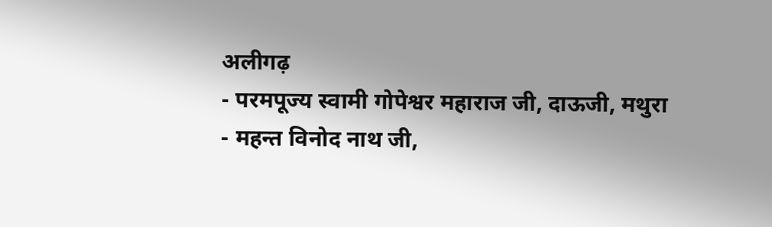अलीगढ़
- परमपूज्य स्वामी गोपेश्वर महाराज जी, दाऊजी, मथुरा
- महन्त विनोद नाथ जी,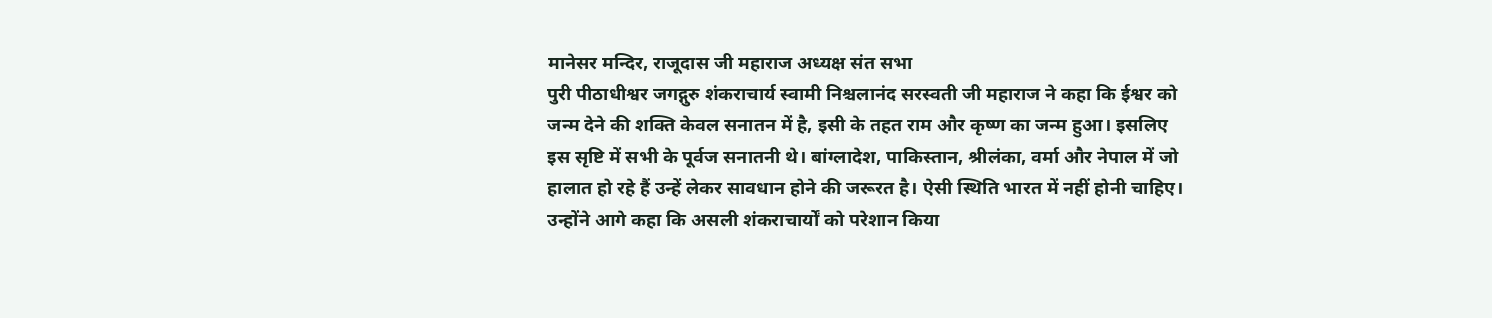मानेसर मन्दिर, राजूदास जी महाराज अध्यक्ष संत सभा
पुरी पीठाधीश्वर जगद्गुरु शंकराचार्य स्वामी निश्चलानंद सरस्वती जी महाराज ने कहा कि ईश्वर को जन्म देने की शक्ति केवल सनातन में है, इसी के तहत राम और कृष्ण का जन्म हुआ। इसलिए इस सृष्टि में सभी के पूर्वज सनातनी थे। बांग्लादेश, पाकिस्तान, श्रीलंका, वर्मा और नेपाल में जो हालात हो रहे हैं उन्हें लेकर सावधान होने की जरूरत है। ऐसी स्थिति भारत में नहीं होनी चाहिए। उन्होंने आगे कहा कि असली शंकराचार्यों को परेशान किया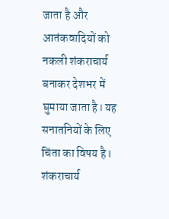जाता है और आतंकवादियों को नकली शंकराचार्य बनाकर देशभर में घुमाया जाता है। यह सनातनियों के लिए चिंता का विषय है। शंकराचार्य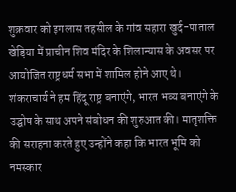शुक्रवार को इगलास तहसील के गांव सहारा खुर्द-पाताल खेड़िया में प्राचीन शिव मंदिर के शिलान्यास के अवसर पर आयोजित राष्ट्रधर्म सभा में शामिल होने आए थे।
शंकराचार्य ने हम हिंदू राष्ट्र बनाएंगे, भारत भव्य बनाएंगे के उद्घोष के साथ अपने संबोधन की शुरुआत की। मातृशक्ति की सराहना करते हुए उन्होंने कहा कि भारत भूमि को नमस्कार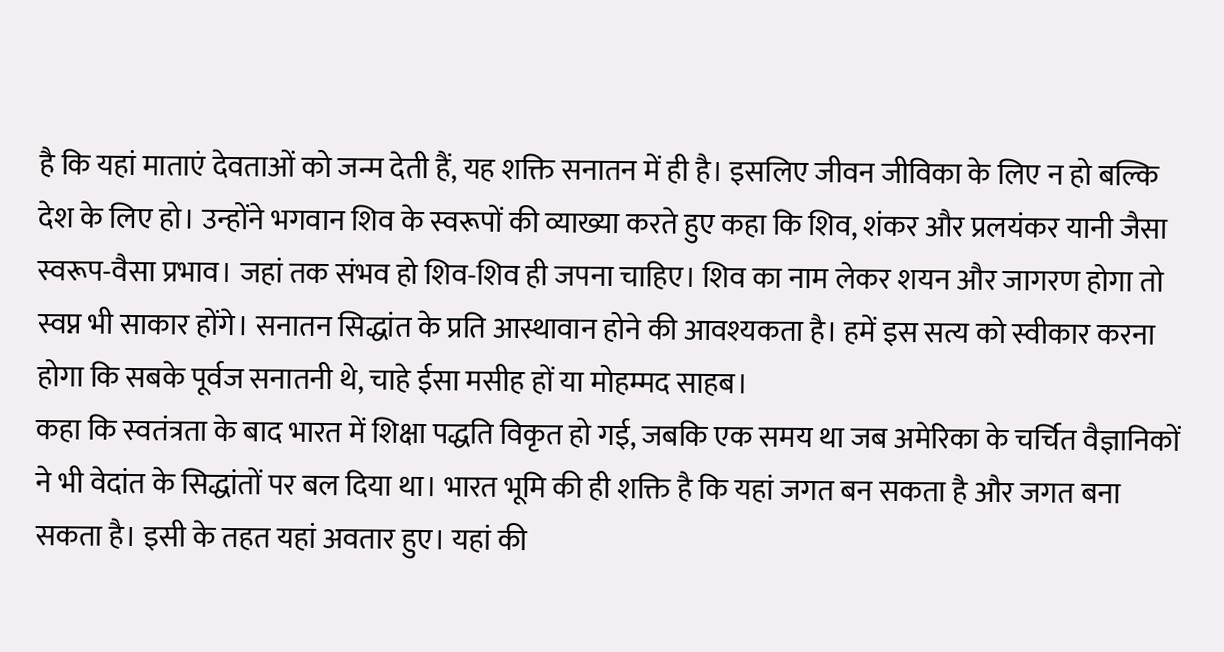है कि यहां माताएं देवताओं को जन्म देती हैं, यह शक्ति सनातन में ही है। इसलिए जीवन जीविका के लिए न हो बल्कि देश के लिए हो। उन्होंने भगवान शिव के स्वरूपों की व्याख्या करते हुए कहा कि शिव, शंकर और प्रलयंकर यानी जैसा स्वरूप-वैसा प्रभाव। जहां तक संभव हो शिव-शिव ही जपना चाहिए। शिव का नाम लेकर शयन और जागरण होगा तो स्वप्न भी साकार होंगे। सनातन सिद्धांत के प्रति आस्थावान होने की आवश्यकता है। हमें इस सत्य को स्वीकार करना होगा कि सबके पूर्वज सनातनी थे, चाहे ईसा मसीह हों या मोहम्मद साहब।
कहा कि स्वतंत्रता के बाद भारत में शिक्षा पद्धति विकृत हो गई, जबकि एक समय था जब अमेरिका के चर्चित वैज्ञानिकों ने भी वेदांत के सिद्धांतों पर बल दिया था। भारत भूमि की ही शक्ति है कि यहां जगत बन सकता है और जगत बना सकता है। इसी के तहत यहां अवतार हुए। यहां की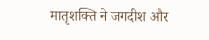मातृशक्ति ने जगदीश और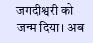जगदीश्वरी को जन्म दिया। अब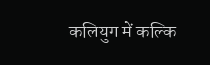कलियुग में कल्कि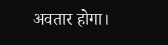अवतार होगा।